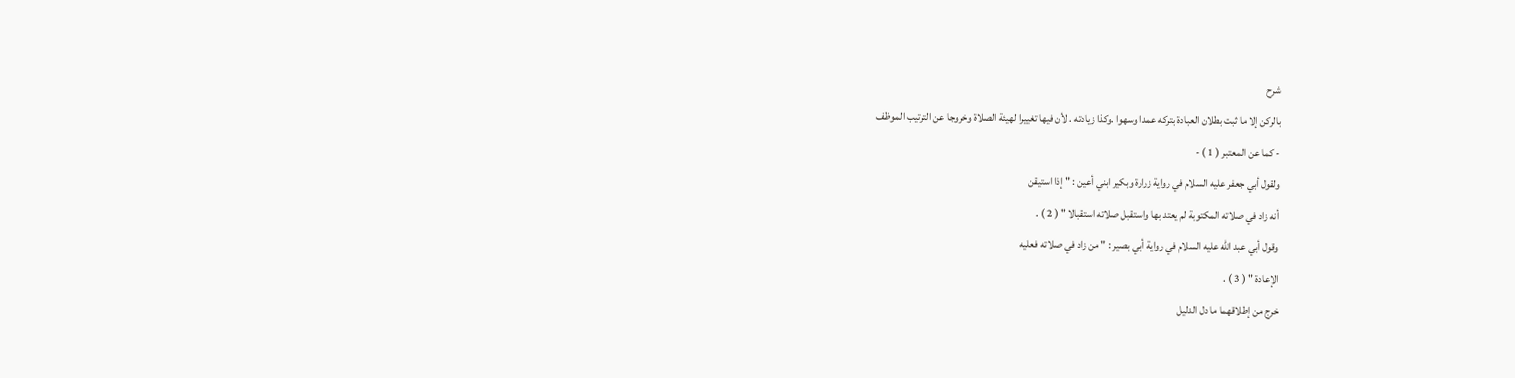شرح
بالركن إلا ما ثبت بطلان العبادة بتركه عمدا وسهوا .وكذا زيادته . لأن فيها تغييرا لهيئة الصلاة وخروجا عن الترتيب الموظف
- كما عن المعتبر ( 1 ) -
ولقول أبي جعفر عليه السلام في رواية زرارة وبكير ابني أعين : " إذا استيقن
أنه زاد في صلاته المكتوبة لم يعتد بها واستقبل صلاته استقبالا " ( 2 ) .
وقول أبي عبد الله عليه السلام في رواية أبي بصير : " من زاد في صلاته فعليه
الإعادة " ( 3 ) .
خرج من إطلاقهما ما دل الدليل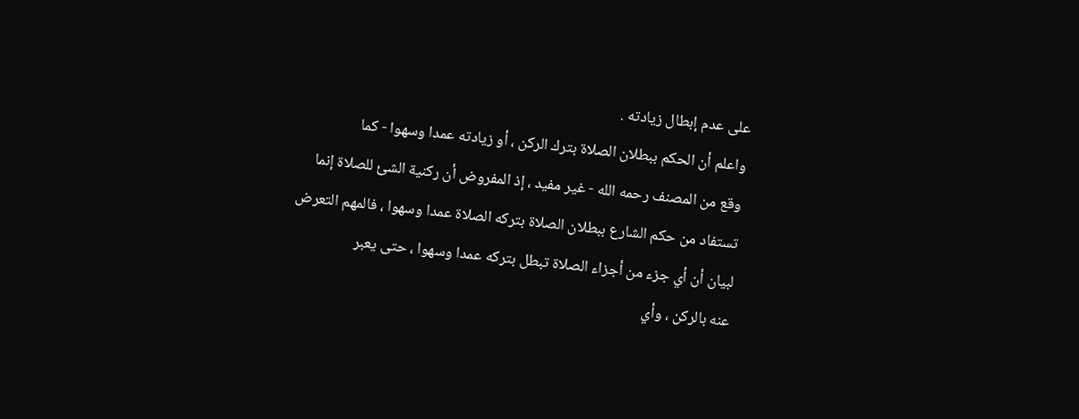على عدم إبطال زيادته .
واعلم أن الحكم ببطلان الصلاة بترك الركن ، أو زيادته عمدا وسهوا - كما
وقع من المصنف رحمه الله - غير مفيد ، إذ المفروض أن ركنية الشئ للصلاة إنما
تستفاد من حكم الشارع ببطلان الصلاة بتركه الصلاة عمدا وسهوا ، فالمهم التعرض
لبيان أن أي جزء من أجزاء الصلاة تبطل بتركه عمدا وسهوا ، حتى يعبر
عنه بالركن ، وأي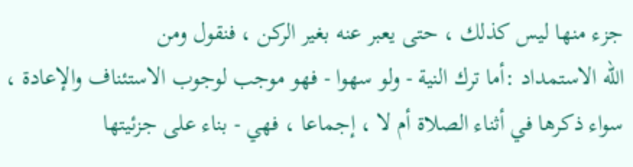جزء منها ليس كذلك ، حتى يعبر عنه بغير الركن ، فنقول ومن
الله الاستمداد :أما ترك النية - ولو سهوا - فهو موجب لوجوب الاستئناف والإعادة ،
سواء ذكرها في أثناء الصلاة أم لا ، إجماعا ، فهي - بناء على جزئيتها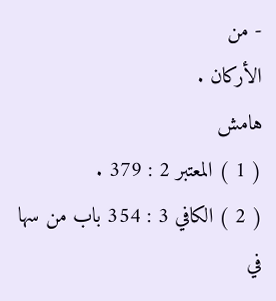- من
الأركان .
هامش
( 1 ) المعتبر 2 : 379 .
( 2 ) الكافي 3 : 354 باب من سها في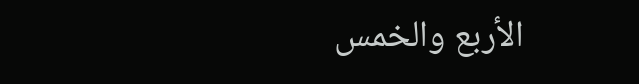الأربع والخمس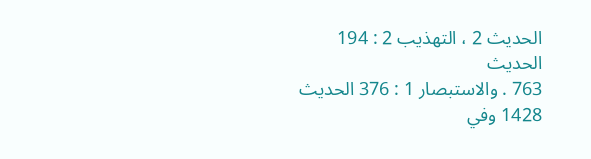الحديث 2 ، التهذيب 2 : 194 الحديث
763 . والاستبصار 1 : 376 الحديث 1428 وفي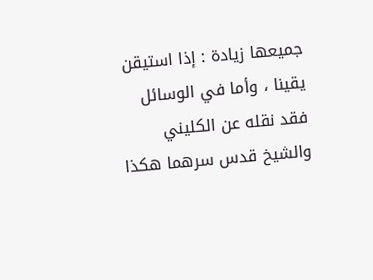جميعها زيادة : إذا استيقن يقينا ، وأما في الوسائل
فقد نقله عن الكليني والشيخ قدس سرهما هكذا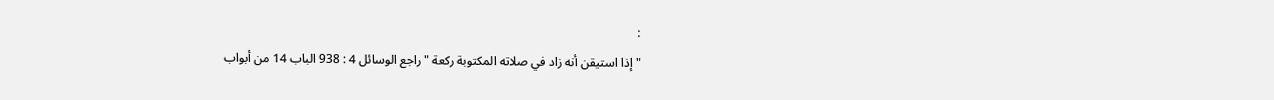:
" إذا استيقن أنه زاد في صلاته المكتوبة ركعة " راجع الوسائل 4 : 938 الباب 14 من أبواب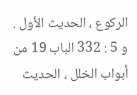الركوع ، الحديث الأول . و 5 : 332 الباب 19 من أبواب الخلل ، الحديث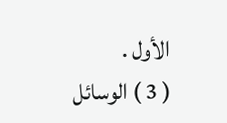الأول .
( 3 ) الوسائل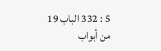5 : 332 الباب 19 من أبواب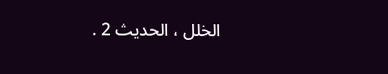الخلل ، الحديث 2 .